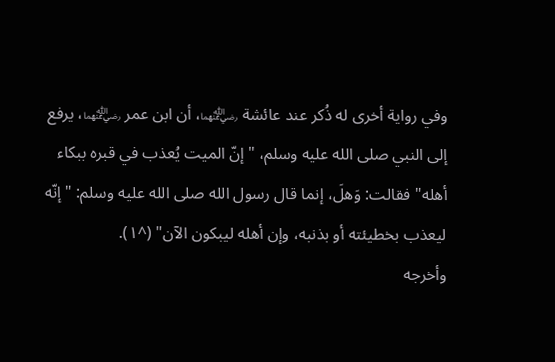وفي رواية أخرى له ذُكر عند عائشة ﵄، أن ابن عمر ﵄، يرفع إلى النبي صلى الله عليه وسلم، "إنّ الميت يُعذب في قبره ببكاء أهله" فقالت: وَهلَ، إنما قال رسول الله صلى الله عليه وسلم: " إنّه ليعذب بخطيئته أو بذنبه، وإن أهله ليبكون الآن" (^١).
وأخرجه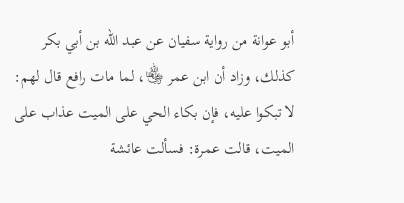أبو عوانة من رواية سفيان عن عبد الله بن أبي بكر كذلك، وزاد أن ابن عمر ﵄، لما مات رافع قال لهم: لا تبكوا عليه، فإن بكاء الحي على الميت عذاب على الميت، قالت عمرة: فسألت عائشة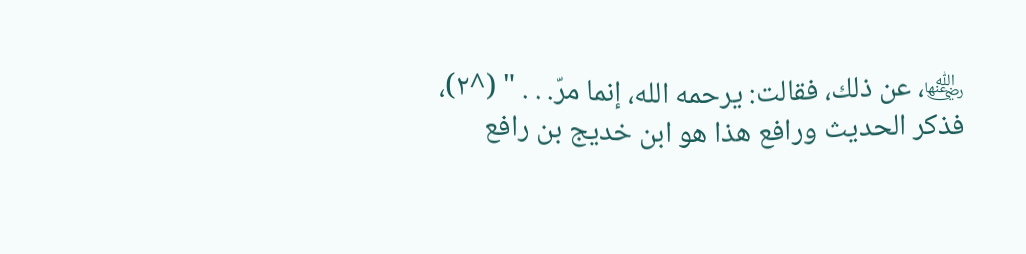﵂، عن ذلك، فقالت: يرحمه الله، إنما مرّ. . . " (^٢)،
فذكر الحديث ورافع هذا هو ابن خديج بن رافع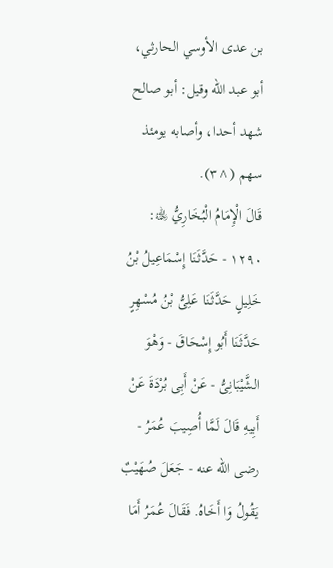بن عدى الأوسي الحارثي، أبو عبد الله وقيل: أبو صالح شهد أحدا، وأصابه يومئذ سهم (^٣).
قَالَ الْإِمَامُ الْبُخَارِيُّ ﵀:
١٢٩٠ - حَدَّثَنَا إِسْمَاعِيلُ بْنُ خَلِيلٍ حَدَّثَنَا عَلِىُّ بْنُ مُسْهِرٍ حَدَّثَنَا أَبُو إِسْحَاقَ - وَهْوَ الشَّيْبَانِىُّ - عَنْ أَبِى بُرْدَةَ عَنْ أَبِيهِ قَالَ لَمَّا أُصِيبَ عُمَرُ - رضى الله عنه - جَعَلَ صُهَيْبٌ يَقُولُ وَا أَخَاهُ. فَقَالَ عُمَرُ أَمَا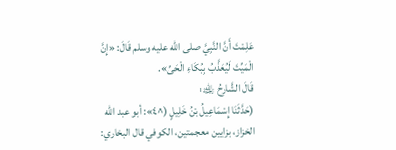عَلِمْتَ أَنَّ النَّبِيَّ صلى الله عليه وسلم قَالَ: «إِنَّ الْمَيِّتَ لَيُعَذَّبُ بِبُكَاءِ الْحَىِّ».
قَالَ الشَّارِحُ ﵀:
(حَدَّثَنَا إِسْمَاعِيلُ بْنُ خَلِيلٍ (^٤»: أبو عبد الله الخزاز، بزايين معجمتين، الكوفي قال البخاري: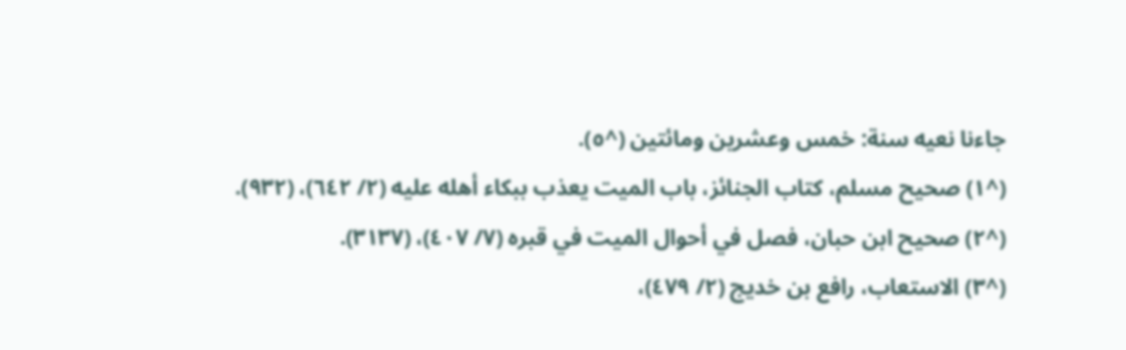جاءنا نعيه سنة: خمس وعشرين ومائتين (^٥).
(^١) صحيح مسلم، كتاب الجنائز، باب الميت يعذب ببكاء أهله عليه (٢/ ٦٤٢)، (٩٣٢).
(^٢) صحيح ابن حبان، فصل في أحوال الميت في قبره (٧/ ٤٠٧)، (٣١٣٧).
(^٣) الاستعاب، رافع بن خديج (٢/ ٤٧٩)،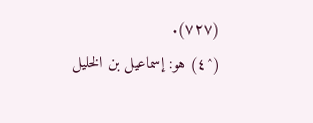(٧٢٧).
(^٤) هو: إسماعيل بن الخليل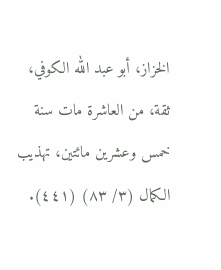الخزاز، أبو عبد الله الكوفي، ثقة، من العاشرة مات سنة خمس وعشرين مائتين، تهذيب الكمال (٣/ ٨٣) (٤٤١).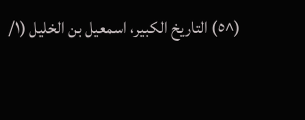(^٥) التاريخ الكبير، اسمعيل بن الخليل (١/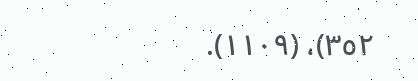٣٥٢)، (١١٠٩).